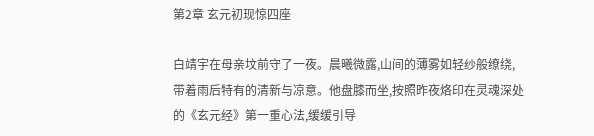第2章 玄元初现惊四座

白靖宇在母亲坟前守了一夜。晨曦微露,山间的薄雾如轻纱般缭绕,带着雨后特有的清新与凉意。他盘膝而坐,按照昨夜烙印在灵魂深处的《玄元经》第一重心法,缓缓引导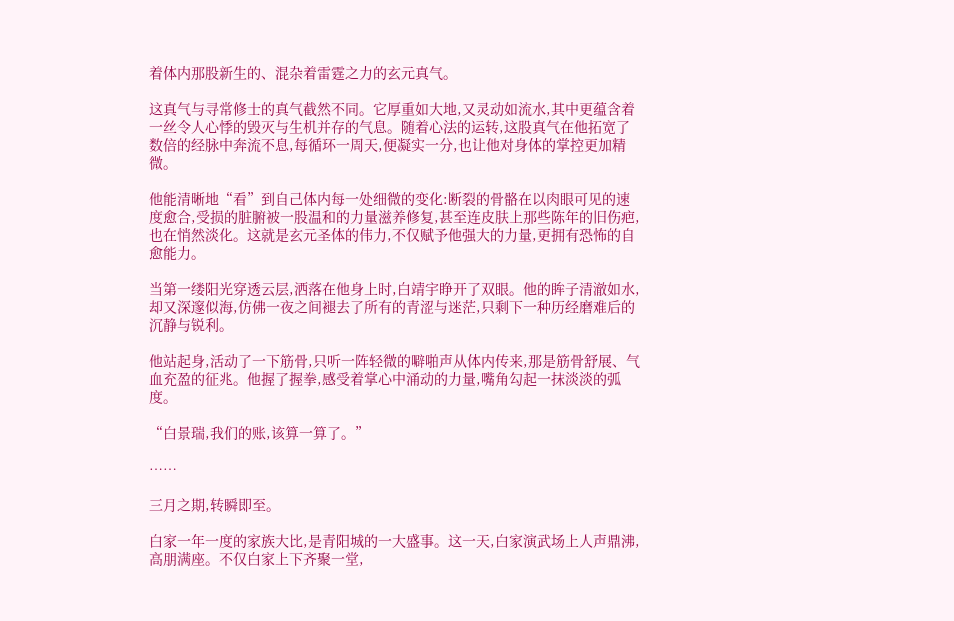着体内那股新生的、混杂着雷霆之力的玄元真气。

这真气与寻常修士的真气截然不同。它厚重如大地,又灵动如流水,其中更蕴含着一丝令人心悸的毁灭与生机并存的气息。随着心法的运转,这股真气在他拓宽了数倍的经脉中奔流不息,每循环一周天,便凝实一分,也让他对身体的掌控更加精微。

他能清晰地“看”到自己体内每一处细微的变化:断裂的骨骼在以肉眼可见的速度愈合,受损的脏腑被一股温和的力量滋养修复,甚至连皮肤上那些陈年的旧伤疤,也在悄然淡化。这就是玄元圣体的伟力,不仅赋予他强大的力量,更拥有恐怖的自愈能力。

当第一缕阳光穿透云层,洒落在他身上时,白靖宇睁开了双眼。他的眸子清澈如水,却又深邃似海,仿佛一夜之间褪去了所有的青涩与迷茫,只剩下一种历经磨难后的沉静与锐利。

他站起身,活动了一下筋骨,只听一阵轻微的噼啪声从体内传来,那是筋骨舒展、气血充盈的征兆。他握了握拳,感受着掌心中涌动的力量,嘴角勾起一抹淡淡的弧度。

“白景瑞,我们的账,该算一算了。”

……

三月之期,转瞬即至。

白家一年一度的家族大比,是青阳城的一大盛事。这一天,白家演武场上人声鼎沸,高朋满座。不仅白家上下齐聚一堂,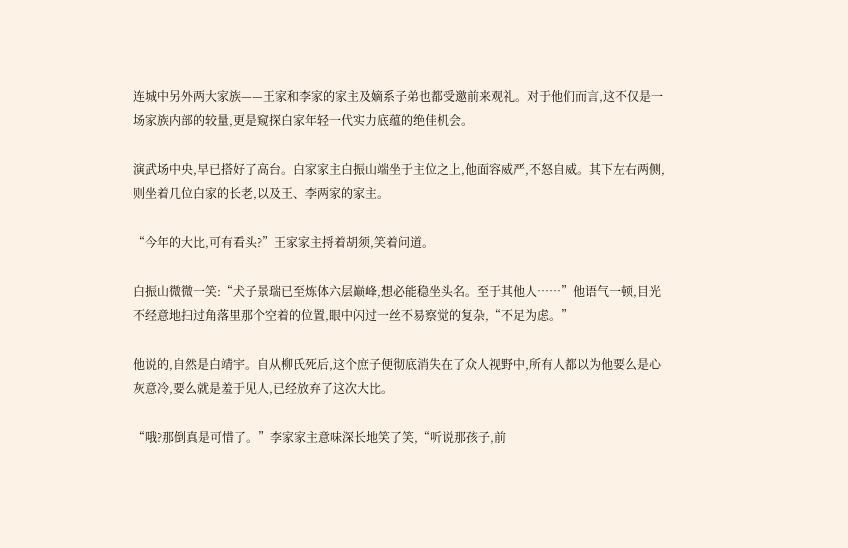连城中另外两大家族——王家和李家的家主及嫡系子弟也都受邀前来观礼。对于他们而言,这不仅是一场家族内部的较量,更是窥探白家年轻一代实力底蕴的绝佳机会。

演武场中央,早已搭好了高台。白家家主白振山端坐于主位之上,他面容威严,不怒自威。其下左右两侧,则坐着几位白家的长老,以及王、李两家的家主。

“今年的大比,可有看头?”王家家主捋着胡须,笑着问道。

白振山微微一笑:“犬子景瑞已至炼体六层巅峰,想必能稳坐头名。至于其他人……”他语气一顿,目光不经意地扫过角落里那个空着的位置,眼中闪过一丝不易察觉的复杂,“不足为虑。”

他说的,自然是白靖宇。自从柳氏死后,这个庶子便彻底消失在了众人视野中,所有人都以为他要么是心灰意冷,要么就是羞于见人,已经放弃了这次大比。

“哦?那倒真是可惜了。”李家家主意味深长地笑了笑,“听说那孩子,前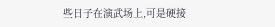些日子在演武场上,可是硬接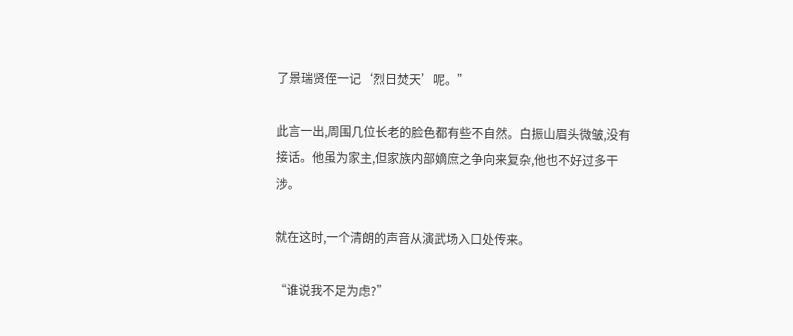了景瑞贤侄一记‘烈日焚天’呢。”

此言一出,周围几位长老的脸色都有些不自然。白振山眉头微皱,没有接话。他虽为家主,但家族内部嫡庶之争向来复杂,他也不好过多干涉。

就在这时,一个清朗的声音从演武场入口处传来。

“谁说我不足为虑?”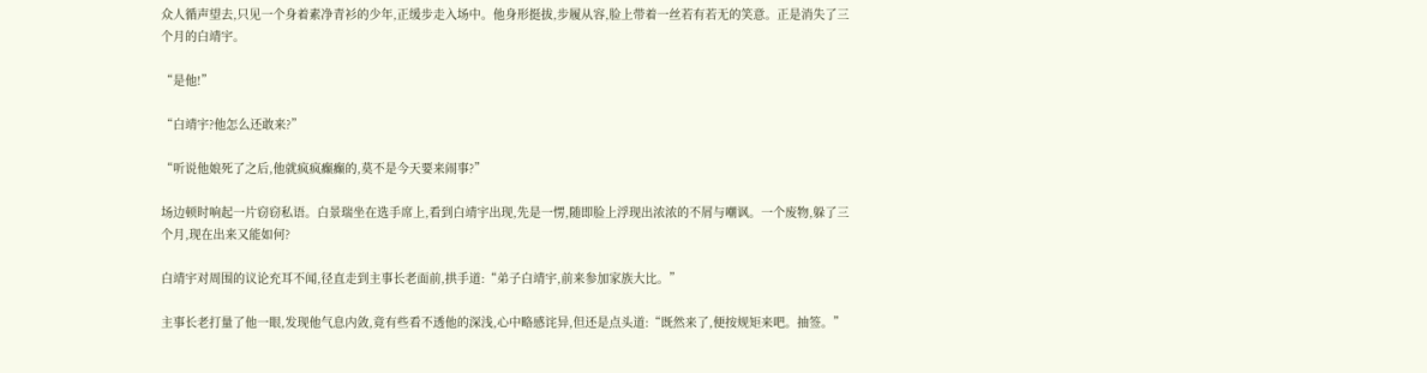众人循声望去,只见一个身着素净青衫的少年,正缓步走入场中。他身形挺拔,步履从容,脸上带着一丝若有若无的笑意。正是消失了三个月的白靖宇。

“是他!”

“白靖宇?他怎么还敢来?”

“听说他娘死了之后,他就疯疯癫癫的,莫不是今天要来闹事?”

场边顿时响起一片窃窃私语。白景瑞坐在选手席上,看到白靖宇出现,先是一愣,随即脸上浮现出浓浓的不屑与嘲讽。一个废物,躲了三个月,现在出来又能如何?

白靖宇对周围的议论充耳不闻,径直走到主事长老面前,拱手道:“弟子白靖宇,前来参加家族大比。”

主事长老打量了他一眼,发现他气息内敛,竟有些看不透他的深浅,心中略感诧异,但还是点头道:“既然来了,便按规矩来吧。抽签。”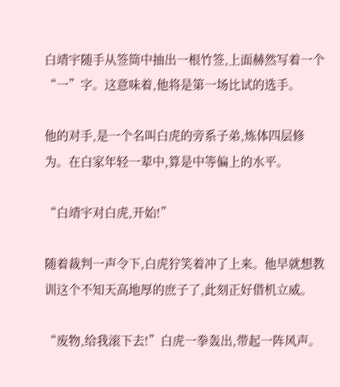白靖宇随手从签筒中抽出一根竹签,上面赫然写着一个“一”字。这意味着,他将是第一场比试的选手。

他的对手,是一个名叫白虎的旁系子弟,炼体四层修为。在白家年轻一辈中,算是中等偏上的水平。

“白靖宇对白虎,开始!”

随着裁判一声令下,白虎狞笑着冲了上来。他早就想教训这个不知天高地厚的庶子了,此刻正好借机立威。

“废物,给我滚下去!”白虎一拳轰出,带起一阵风声。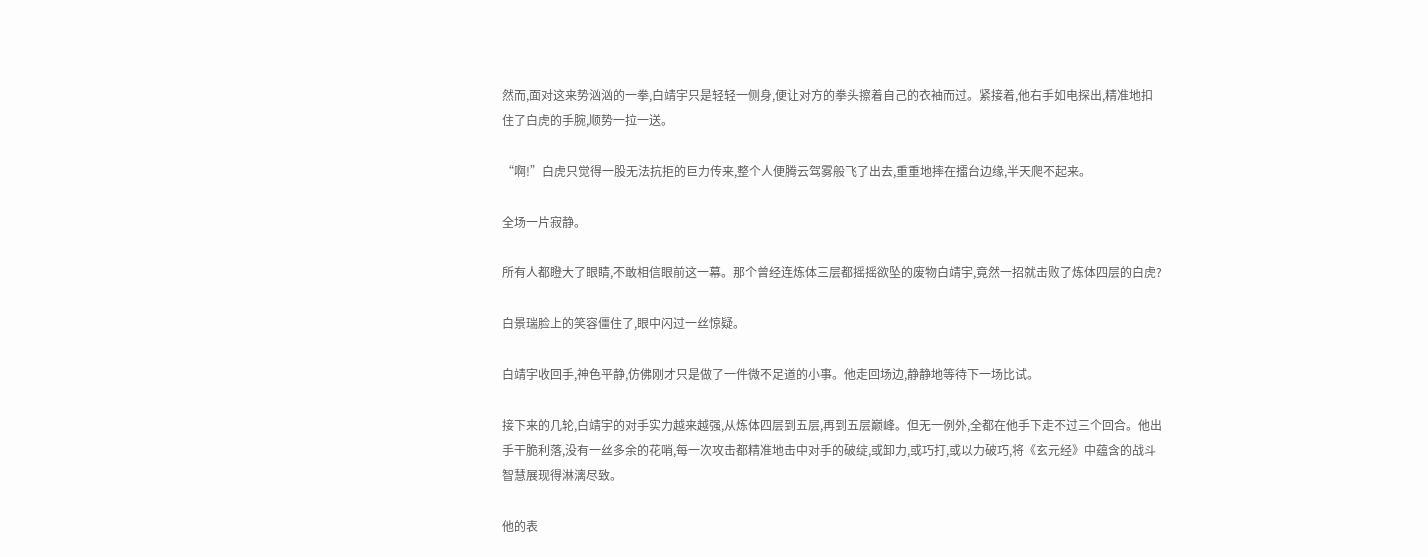然而,面对这来势汹汹的一拳,白靖宇只是轻轻一侧身,便让对方的拳头擦着自己的衣袖而过。紧接着,他右手如电探出,精准地扣住了白虎的手腕,顺势一拉一送。

“啊!”白虎只觉得一股无法抗拒的巨力传来,整个人便腾云驾雾般飞了出去,重重地摔在擂台边缘,半天爬不起来。

全场一片寂静。

所有人都瞪大了眼睛,不敢相信眼前这一幕。那个曾经连炼体三层都摇摇欲坠的废物白靖宇,竟然一招就击败了炼体四层的白虎?

白景瑞脸上的笑容僵住了,眼中闪过一丝惊疑。

白靖宇收回手,神色平静,仿佛刚才只是做了一件微不足道的小事。他走回场边,静静地等待下一场比试。

接下来的几轮,白靖宇的对手实力越来越强,从炼体四层到五层,再到五层巅峰。但无一例外,全都在他手下走不过三个回合。他出手干脆利落,没有一丝多余的花哨,每一次攻击都精准地击中对手的破绽,或卸力,或巧打,或以力破巧,将《玄元经》中蕴含的战斗智慧展现得淋漓尽致。

他的表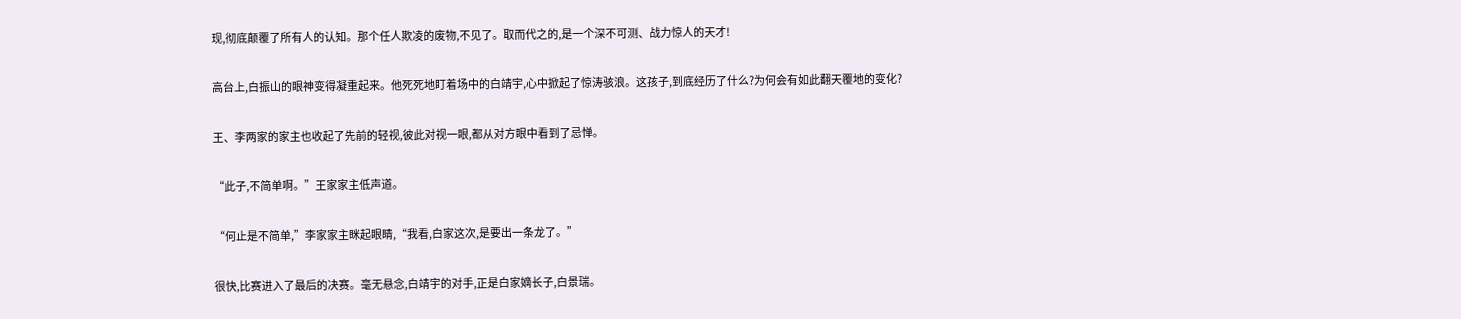现,彻底颠覆了所有人的认知。那个任人欺凌的废物,不见了。取而代之的,是一个深不可测、战力惊人的天才!

高台上,白振山的眼神变得凝重起来。他死死地盯着场中的白靖宇,心中掀起了惊涛骇浪。这孩子,到底经历了什么?为何会有如此翻天覆地的变化?

王、李两家的家主也收起了先前的轻视,彼此对视一眼,都从对方眼中看到了忌惮。

“此子,不简单啊。”王家家主低声道。

“何止是不简单,”李家家主眯起眼睛,“我看,白家这次,是要出一条龙了。”

很快,比赛进入了最后的决赛。毫无悬念,白靖宇的对手,正是白家嫡长子,白景瑞。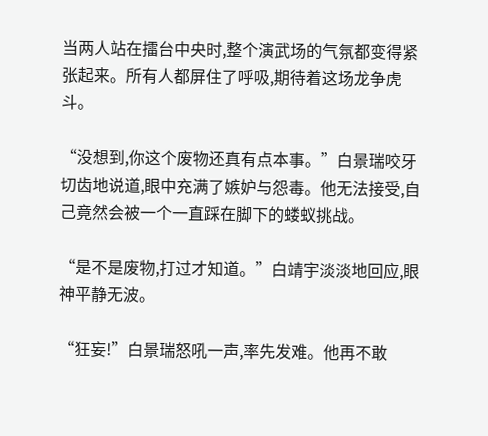当两人站在擂台中央时,整个演武场的气氛都变得紧张起来。所有人都屏住了呼吸,期待着这场龙争虎斗。

“没想到,你这个废物还真有点本事。”白景瑞咬牙切齿地说道,眼中充满了嫉妒与怨毒。他无法接受,自己竟然会被一个一直踩在脚下的蝼蚁挑战。

“是不是废物,打过才知道。”白靖宇淡淡地回应,眼神平静无波。

“狂妄!”白景瑞怒吼一声,率先发难。他再不敢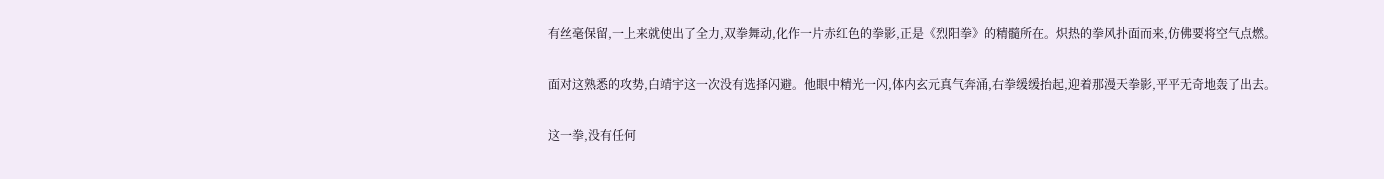有丝毫保留,一上来就使出了全力,双拳舞动,化作一片赤红色的拳影,正是《烈阳拳》的精髓所在。炽热的拳风扑面而来,仿佛要将空气点燃。

面对这熟悉的攻势,白靖宇这一次没有选择闪避。他眼中精光一闪,体内玄元真气奔涌,右拳缓缓抬起,迎着那漫天拳影,平平无奇地轰了出去。

这一拳,没有任何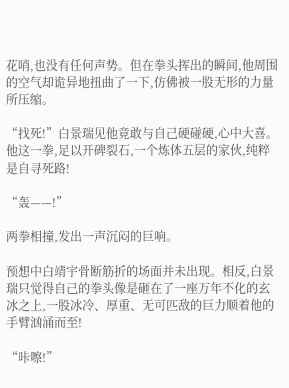花哨,也没有任何声势。但在拳头挥出的瞬间,他周围的空气却诡异地扭曲了一下,仿佛被一股无形的力量所压缩。

“找死!”白景瑞见他竟敢与自己硬碰硬,心中大喜。他这一拳,足以开碑裂石,一个炼体五层的家伙,纯粹是自寻死路!

“轰——!”

两拳相撞,发出一声沉闷的巨响。

预想中白靖宇骨断筋折的场面并未出现。相反,白景瑞只觉得自己的拳头像是砸在了一座万年不化的玄冰之上,一股冰冷、厚重、无可匹敌的巨力顺着他的手臂汹涌而至!

“咔嚓!”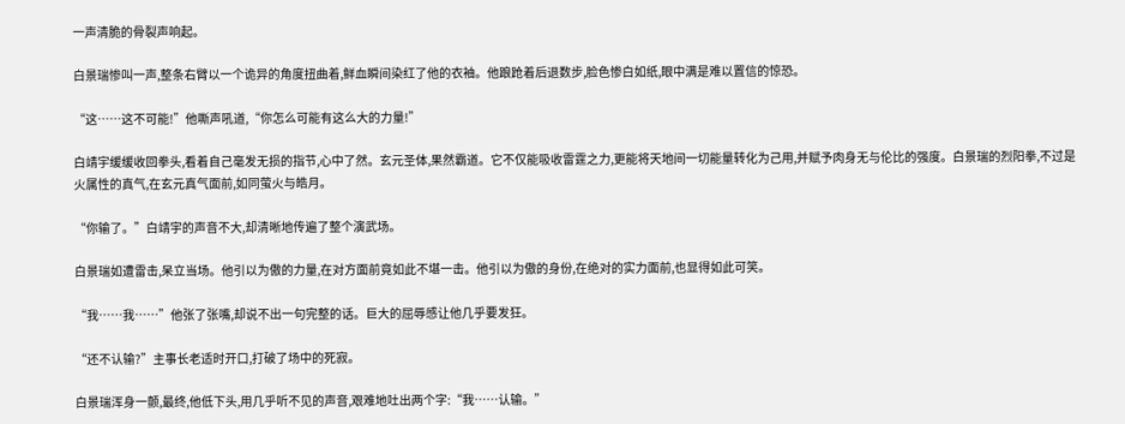一声清脆的骨裂声响起。

白景瑞惨叫一声,整条右臂以一个诡异的角度扭曲着,鲜血瞬间染红了他的衣袖。他踉跄着后退数步,脸色惨白如纸,眼中满是难以置信的惊恐。

“这……这不可能!”他嘶声吼道,“你怎么可能有这么大的力量!”

白靖宇缓缓收回拳头,看着自己毫发无损的指节,心中了然。玄元圣体,果然霸道。它不仅能吸收雷霆之力,更能将天地间一切能量转化为己用,并赋予肉身无与伦比的强度。白景瑞的烈阳拳,不过是火属性的真气,在玄元真气面前,如同萤火与皓月。

“你输了。”白靖宇的声音不大,却清晰地传遍了整个演武场。

白景瑞如遭雷击,呆立当场。他引以为傲的力量,在对方面前竟如此不堪一击。他引以为傲的身份,在绝对的实力面前,也显得如此可笑。

“我……我……”他张了张嘴,却说不出一句完整的话。巨大的屈辱感让他几乎要发狂。

“还不认输?”主事长老适时开口,打破了场中的死寂。

白景瑞浑身一颤,最终,他低下头,用几乎听不见的声音,艰难地吐出两个字:“我……认输。”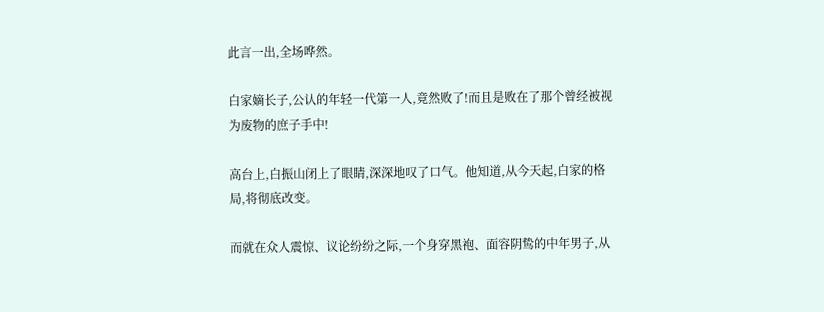此言一出,全场哗然。

白家嫡长子,公认的年轻一代第一人,竟然败了!而且是败在了那个曾经被视为废物的庶子手中!

高台上,白振山闭上了眼睛,深深地叹了口气。他知道,从今天起,白家的格局,将彻底改变。

而就在众人震惊、议论纷纷之际,一个身穿黑袍、面容阴鸷的中年男子,从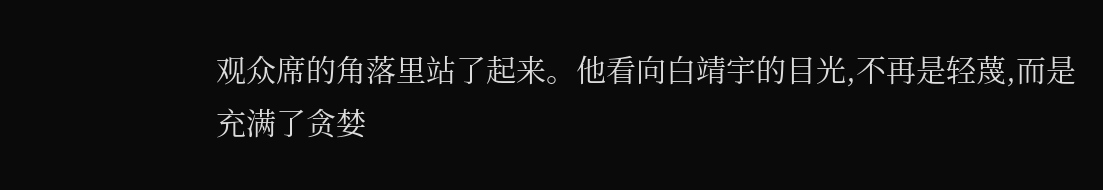观众席的角落里站了起来。他看向白靖宇的目光,不再是轻蔑,而是充满了贪婪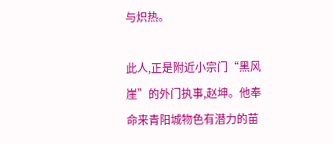与炽热。

此人,正是附近小宗门“黑风崖”的外门执事,赵坤。他奉命来青阳城物色有潜力的苗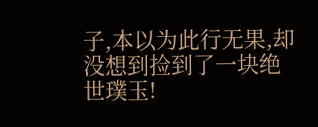子,本以为此行无果,却没想到捡到了一块绝世璞玉!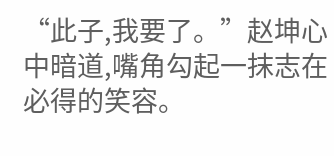“此子,我要了。”赵坤心中暗道,嘴角勾起一抹志在必得的笑容。